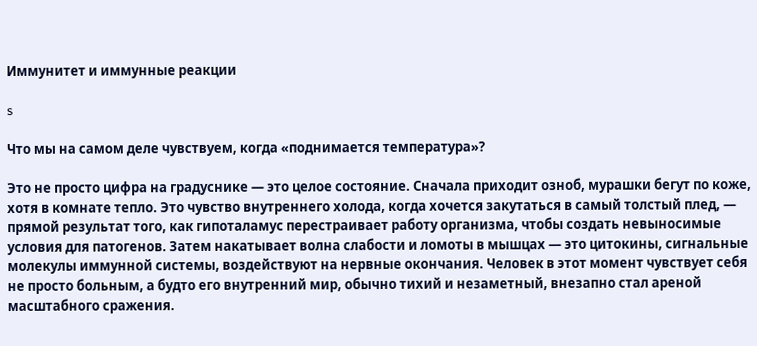Иммунитет и иммунные реакции

s

Что мы на самом деле чувствуем, когда «поднимается температура»?

Это не просто цифра на градуснике — это целое состояние. Сначала приходит озноб, мурашки бегут по коже, хотя в комнате тепло. Это чувство внутреннего холода, когда хочется закутаться в самый толстый плед, — прямой результат того, как гипоталамус перестраивает работу организма, чтобы создать невыносимые условия для патогенов. Затем накатывает волна слабости и ломоты в мышцах — это цитокины, сигнальные молекулы иммунной системы, воздействуют на нервные окончания. Человек в этот момент чувствует себя не просто больным, а будто его внутренний мир, обычно тихий и незаметный, внезапно стал ареной масштабного сражения.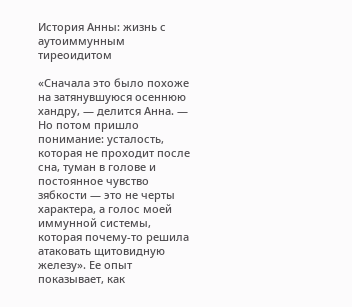История Анны: жизнь с аутоиммунным тиреоидитом

«Сначала это было похоже на затянувшуюся осеннюю хандру, — делится Анна. — Но потом пришло понимание: усталость, которая не проходит после сна, туман в голове и постоянное чувство зябкости — это не черты характера, а голос моей иммунной системы, которая почему-то решила атаковать щитовидную железу». Ее опыт показывает, как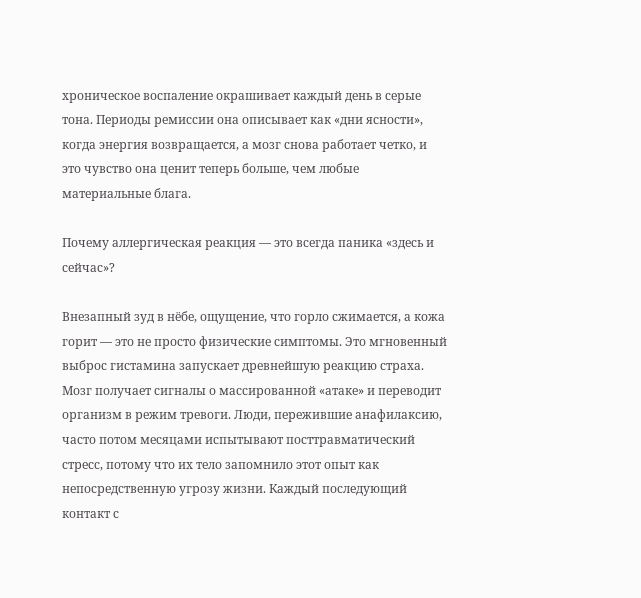хроническое воспаление окрашивает каждый день в серые тона. Периоды ремиссии она описывает как «дни ясности», когда энергия возвращается, а мозг снова работает четко, и это чувство она ценит теперь больше, чем любые материальные блага.

Почему аллергическая реакция — это всегда паника «здесь и сейчас»?

Внезапный зуд в нёбе, ощущение, что горло сжимается, а кожа горит — это не просто физические симптомы. Это мгновенный выброс гистамина запускает древнейшую реакцию страха. Мозг получает сигналы о массированной «атаке» и переводит организм в режим тревоги. Люди, пережившие анафилаксию, часто потом месяцами испытывают посттравматический стресс, потому что их тело запомнило этот опыт как непосредственную угрозу жизни. Каждый последующий контакт с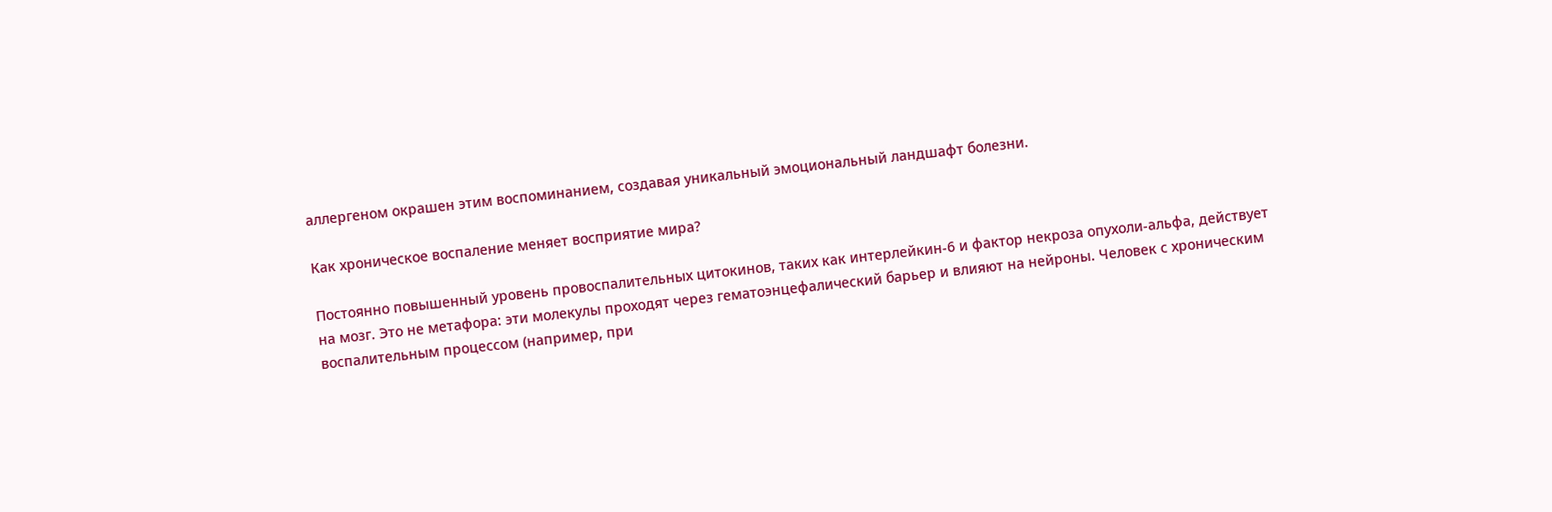аллергеном окрашен этим воспоминанием, создавая уникальный эмоциональный ландшафт болезни.

Как хроническое воспаление меняет восприятие мира?

Постоянно повышенный уровень провоспалительных цитокинов, таких как интерлейкин-6 и фактор некроза опухоли-альфа, действует на мозг. Это не метафора: эти молекулы проходят через гематоэнцефалический барьер и влияют на нейроны. Человек с хроническим воспалительным процессом (например, при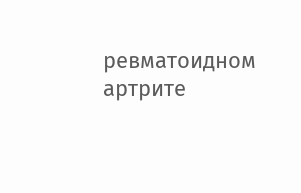ревматоидном артрите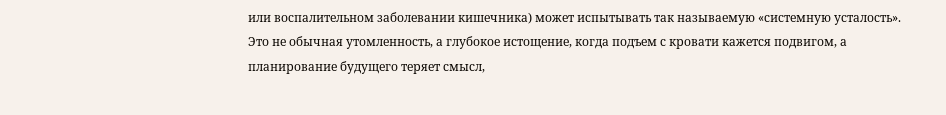или воспалительном заболевании кишечника) может испытывать так называемую «системную усталость». Это не обычная утомленность, а глубокое истощение, когда подъем с кровати кажется подвигом, а планирование будущего теряет смысл,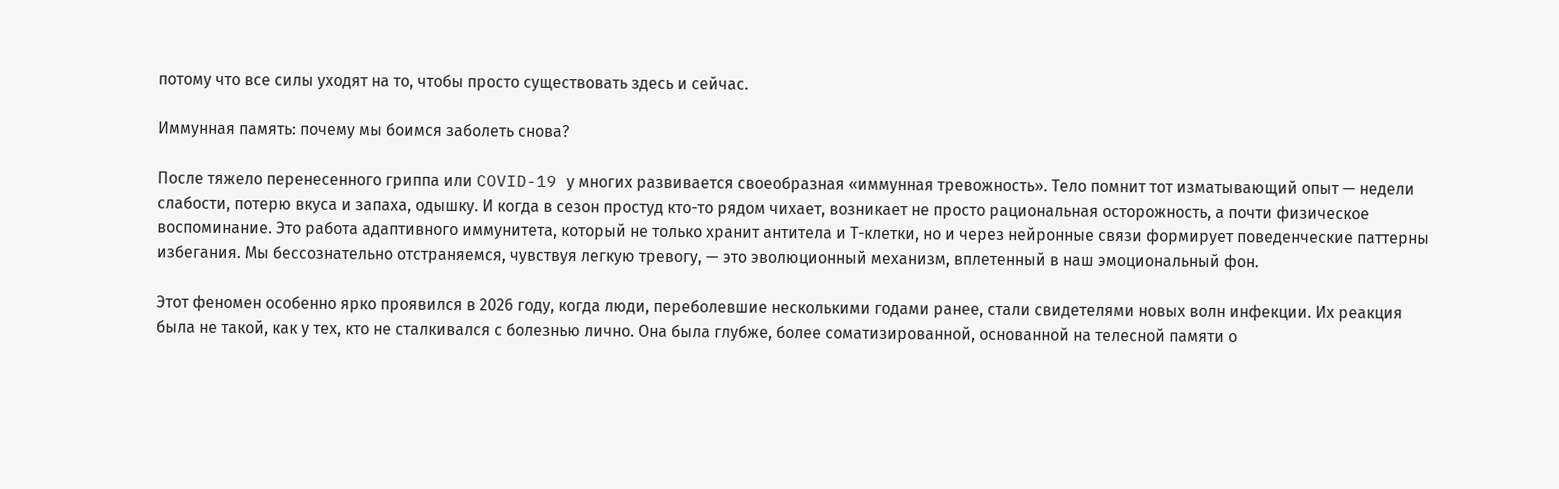потому что все силы уходят на то, чтобы просто существовать здесь и сейчас.

Иммунная память: почему мы боимся заболеть снова?

После тяжело перенесенного гриппа или COVID-19 у многих развивается своеобразная «иммунная тревожность». Тело помнит тот изматывающий опыт — недели слабости, потерю вкуса и запаха, одышку. И когда в сезон простуд кто-то рядом чихает, возникает не просто рациональная осторожность, а почти физическое воспоминание. Это работа адаптивного иммунитета, который не только хранит антитела и Т-клетки, но и через нейронные связи формирует поведенческие паттерны избегания. Мы бессознательно отстраняемся, чувствуя легкую тревогу, — это эволюционный механизм, вплетенный в наш эмоциональный фон.

Этот феномен особенно ярко проявился в 2026 году, когда люди, переболевшие несколькими годами ранее, стали свидетелями новых волн инфекции. Их реакция была не такой, как у тех, кто не сталкивался с болезнью лично. Она была глубже, более соматизированной, основанной на телесной памяти о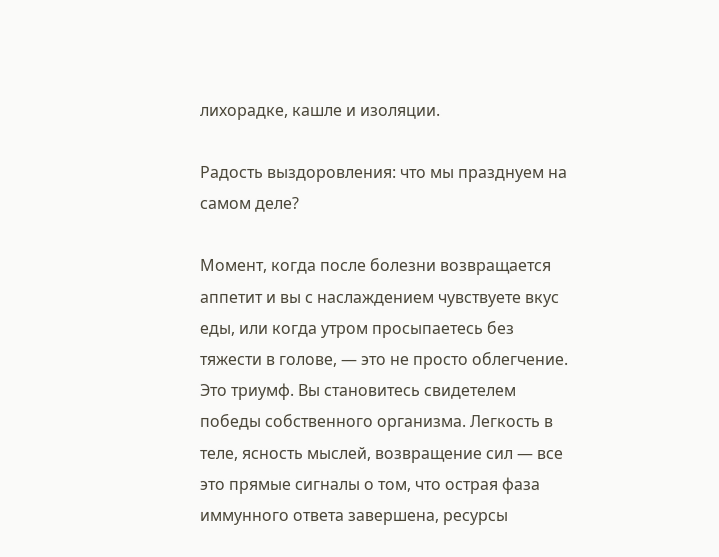лихорадке, кашле и изоляции.

Радость выздоровления: что мы празднуем на самом деле?

Момент, когда после болезни возвращается аппетит и вы с наслаждением чувствуете вкус еды, или когда утром просыпаетесь без тяжести в голове, — это не просто облегчение. Это триумф. Вы становитесь свидетелем победы собственного организма. Легкость в теле, ясность мыслей, возвращение сил — все это прямые сигналы о том, что острая фаза иммунного ответа завершена, ресурсы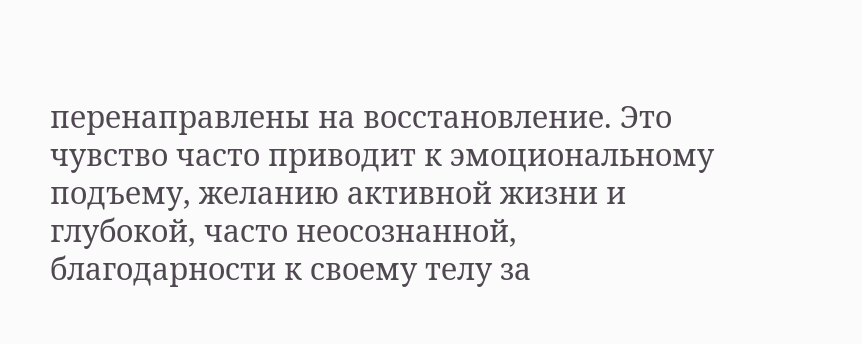перенаправлены на восстановление. Это чувство часто приводит к эмоциональному подъему, желанию активной жизни и глубокой, часто неосознанной, благодарности к своему телу за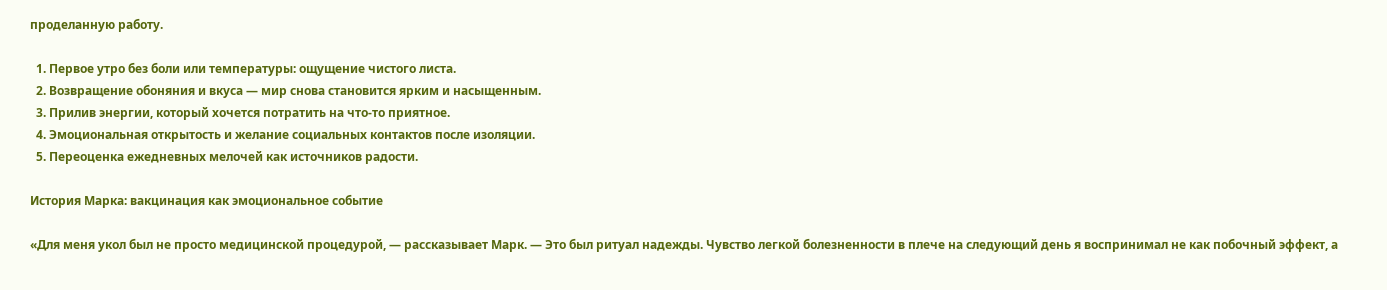проделанную работу.

  1. Первое утро без боли или температуры: ощущение чистого листа.
  2. Возвращение обоняния и вкуса — мир снова становится ярким и насыщенным.
  3. Прилив энергии, который хочется потратить на что-то приятное.
  4. Эмоциональная открытость и желание социальных контактов после изоляции.
  5. Переоценка ежедневных мелочей как источников радости.

История Марка: вакцинация как эмоциональное событие

«Для меня укол был не просто медицинской процедурой, — рассказывает Марк. — Это был ритуал надежды. Чувство легкой болезненности в плече на следующий день я воспринимал не как побочный эффект, а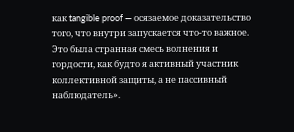как tangible proof — осязаемое доказательство того, что внутри запускается что-то важное. Это была странная смесь волнения и гордости, как будто я активный участник коллективной защиты, а не пассивный наблюдатель».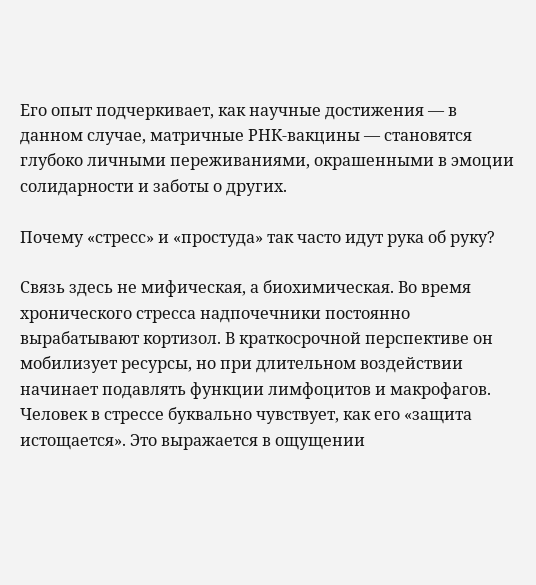Его опыт подчеркивает, как научные достижения — в данном случае, матричные РНК-вакцины — становятся глубоко личными переживаниями, окрашенными в эмоции солидарности и заботы о других.

Почему «стресс» и «простуда» так часто идут рука об руку?

Связь здесь не мифическая, а биохимическая. Во время хронического стресса надпочечники постоянно вырабатывают кортизол. В краткосрочной перспективе он мобилизует ресурсы, но при длительном воздействии начинает подавлять функции лимфоцитов и макрофагов. Человек в стрессе буквально чувствует, как его «защита истощается». Это выражается в ощущении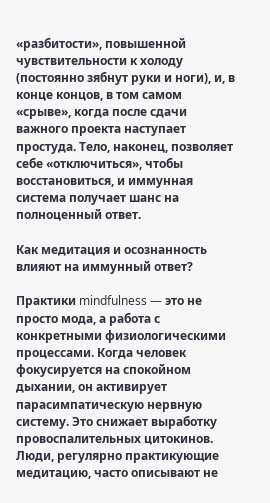«разбитости», повышенной чувствительности к холоду (постоянно зябнут руки и ноги), и, в конце концов, в том самом «срыве», когда после сдачи важного проекта наступает простуда. Тело, наконец, позволяет себе «отключиться», чтобы восстановиться, и иммунная система получает шанс на полноценный ответ.

Как медитация и осознанность влияют на иммунный ответ?

Практики mindfulness — это не просто мода, а работа с конкретными физиологическими процессами. Когда человек фокусируется на спокойном дыхании, он активирует парасимпатическую нервную систему. Это снижает выработку провоспалительных цитокинов. Люди, регулярно практикующие медитацию, часто описывают не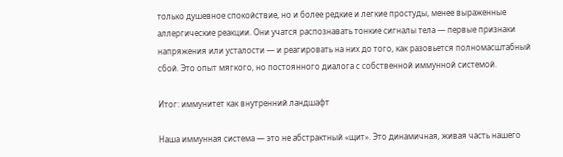только душевное спокойствие, но и более редкие и легкие простуды, менее выраженные аллергические реакции. Они учатся распознавать тонкие сигналы тела — первые признаки напряжения или усталости — и реагировать на них до того, как разовьется полномасштабный сбой. Это опыт мягкого, но постоянного диалога с собственной иммунной системой.

Итог: иммунитет как внутренний ландшафт

Наша иммунная система — это не абстрактный «щит». Это динамичная, живая часть нашего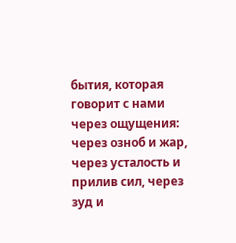бытия, которая говорит с нами через ощущения: через озноб и жар, через усталость и прилив сил, через зуд и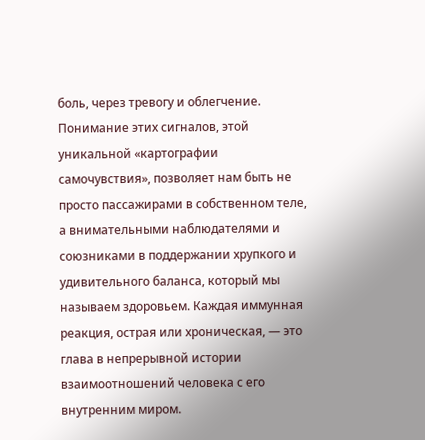боль, через тревогу и облегчение. Понимание этих сигналов, этой уникальной «картографии самочувствия», позволяет нам быть не просто пассажирами в собственном теле, а внимательными наблюдателями и союзниками в поддержании хрупкого и удивительного баланса, который мы называем здоровьем. Каждая иммунная реакция, острая или хроническая, — это глава в непрерывной истории взаимоотношений человека с его внутренним миром.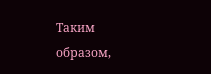Таким образом,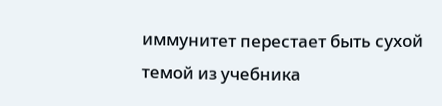иммунитет перестает быть сухой темой из учебника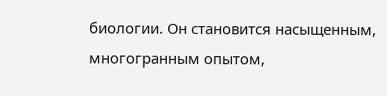биологии. Он становится насыщенным, многогранным опытом,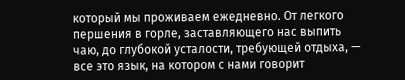который мы проживаем ежедневно. От легкого першения в горле, заставляющего нас выпить чаю, до глубокой усталости, требующей отдыха, — все это язык, на котором с нами говорит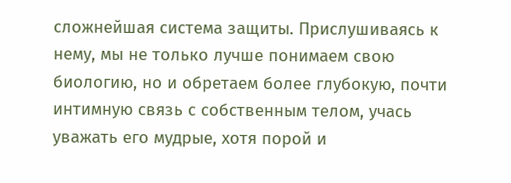сложнейшая система защиты. Прислушиваясь к нему, мы не только лучше понимаем свою биологию, но и обретаем более глубокую, почти интимную связь с собственным телом, учась уважать его мудрые, хотя порой и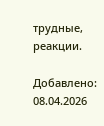трудные, реакции.

Добавлено: 08.04.2026